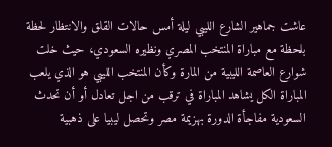عاشت جماهير الشارع الليبي ليلة أمس حالات القلق والانتظار لحظة بلحظة مع مباراة المنتخب المصري ونظيره السعودي، حيث خلت شوارع العاصمة الليبية من المارة وكأن المنتخب الليبي هو الذي يلعب المباراة الكل يشاهد المباراة في ترقب من اجل تعادل أو أن تحدث السعودية مفاجأة الدورة بهزيمة مصر وتحصل ليبيا على ذهبية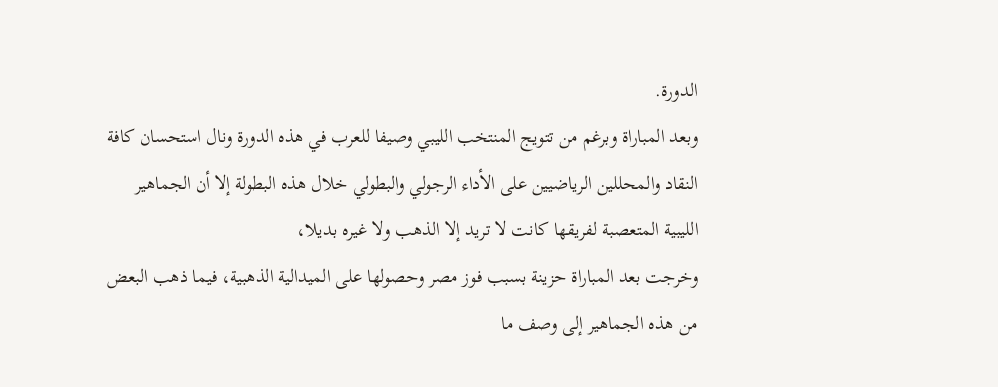الدورة.
وبعد المباراة وبرغم من تتويج المنتخب الليبي وصيفا للعرب في هذه الدورة ونال استحسان كافة النقاد والمحللين الرياضيين على الأداء الرجولي والبطولي خلال هذه البطولة إلا أن الجماهير الليبية المتعصبة لفريقها كانت لا تريد إلا الذهب ولا غيره بديلا،
وخرجت بعد المباراة حزينة بسبب فوز مصر وحصولها على الميدالية الذهبية، فيما ذهب البعض من هذه الجماهير إلى وصف ما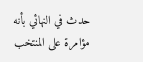حدث في النهائي بأنه مؤامرة على المنتخب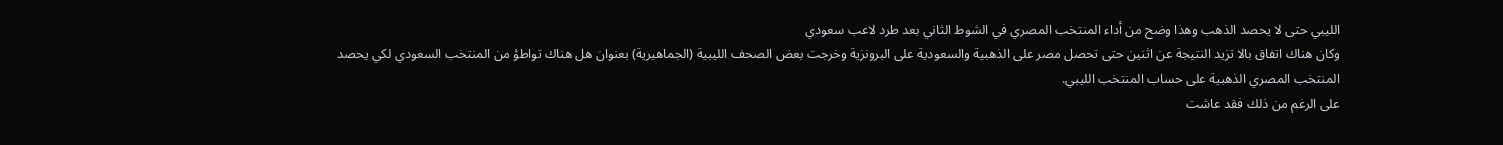الليبي حتى لا يحصد الذهب وهذا وضح من أداء المنتخب المصري في الشوط الثاني بعد طرد لاعب سعودي
وكان هناك اتفاق بالا تزيد النتيجة عن اثنين حتى تحصل مصر على الذهبية والسعودية على البرونزية وخرجت بعض الصحف الليبية (الجماهيرية) بعنوان هل هناك تواطؤ من المنتخب السعودي لكي يحصد المنتخب المصري الذهبية على حساب المنتخب الليبي.
على الرغم من ذلك فقد عاشت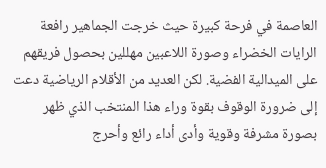العاصمة في فرحة كبيرة حيث خرجت الجماهير رافعة الرايات الخضراء وصورة اللاعبين مهللين بحصول فريقهم على الميدالية الفضية. لكن العديد من الأقلام الرياضية دعت إلى ضرورة الوقوف بقوة وراء هذا المنتخب الذي ظهر بصورة مشرفة وقوية وأدى أداء رائع وأحرج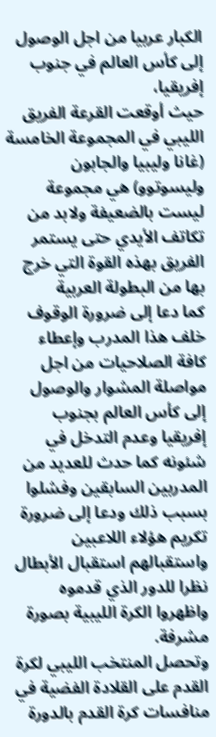الكبار عربيا من اجل الوصول إلى كأس العالم في جنوب إفريقيا،
حيث أوقعت القرعة الفريق الليبي في المجموعة الخامسة (غانا وليبيا والجابون وليسوتوو) هي مجموعة ليست بالضعيفة ولابد من تكاتف الأيدي حتى يستمر الفريق بهذه القوة التي خرج بها من البطولة العربية
كما دعا إلى ضرورة الوقوف خلف هذا المدرب وإعطاء كافة الصلاحيات من اجل مواصلة المشوار والوصول إلى كأس العالم بجنوب إفريقيا وعدم التدخل في شئونه كما حدث للعديد من المدربين السابقين وفشلوا بسبب ذلك ودعا إلى ضرورة تكريم هؤلاء اللاعبين واستقبالهم استقبال الأبطال نظرا للدور الذي قدموه واظهروا الكرة الليبية بصورة مشرفة.
وتحصل المنتخب الليبي لكرة القدم على القلادة الفضية في منافسات كرة القدم بالدورة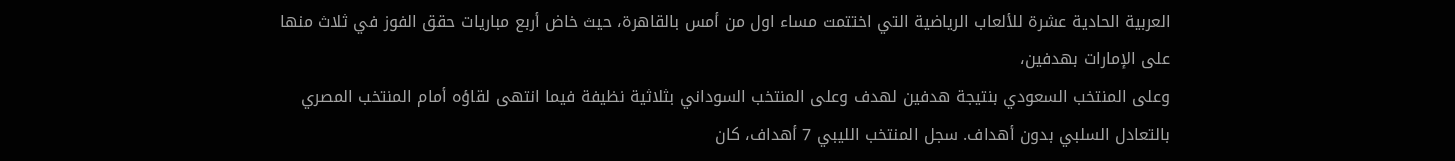العربية الحادية عشرة للألعاب الرياضية التي اختتمت مساء اول من أمس بالقاهرة، حيث خاض أربع مباريات حقق الفوز في ثلاث منها على الإمارات بهدفين،
وعلى المنتخب السعودي بنتيجة هدفين لهدف وعلى المنتخب السوداني بثلاثية نظيفة فيما انتهى لقاؤه أمام المنتخب المصري بالتعادل السلبي بدون أهداف. سجل المنتخب الليبي 7 أهداف، كان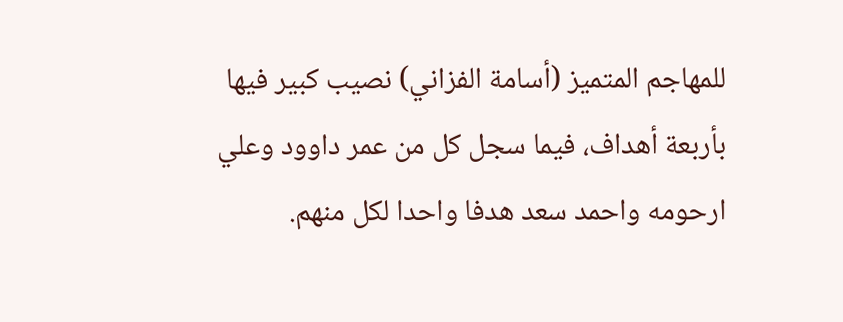للمهاجم المتميز (أسامة الفزاني) نصيب كبير فيها بأربعة أهداف، فيما سجل كل من عمر داوود وعلي ارحومه واحمد سعد هدفا واحدا لكل منهم.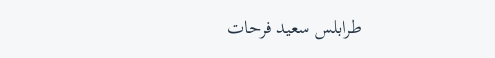طرابلس سعيد فرحات